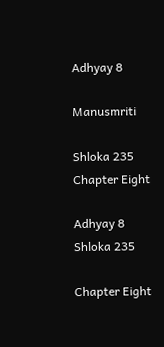Adhyay 8

Manusmriti

Shloka 235 Chapter Eight

Adhyay 8
Shloka 235

Chapter Eight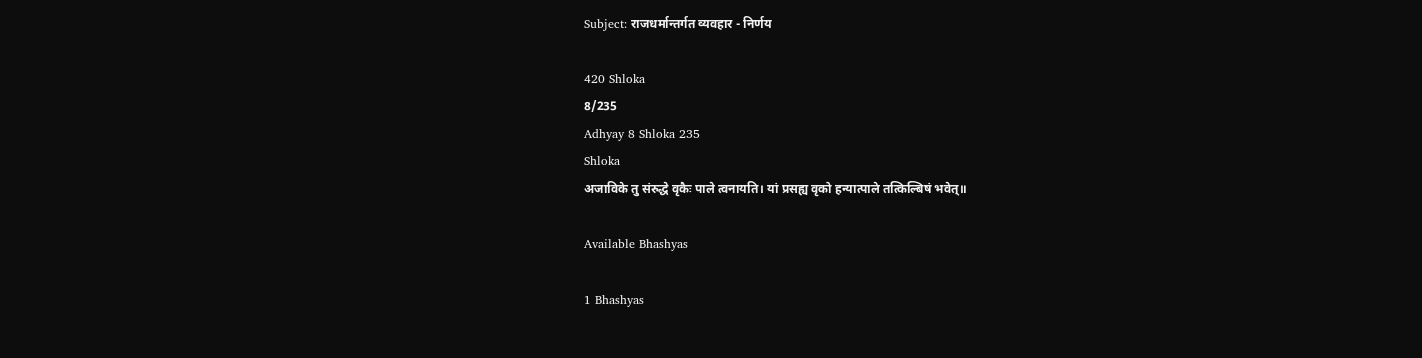Subject: राजधर्मान्तर्गत व्यवहार - निर्णय

420 Shloka
8/235
Adhyay 8 Shloka 235
Shloka
अजाविके तु संरुद्धे वृकैः पाले त्वनायति। यां प्रसह्य वृको हन्यात्पाले तत्किल्बिषं भवेत्॥

Available Bhashyas

1 Bhashyas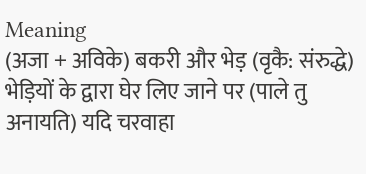Meaning
(अजा + अविके) बकरी और भेड़ (वृकै: संरुद्धे) भेड़ियों के द्वारा घेर लिए जाने पर (पाले तु अनायति) यदि चरवाहा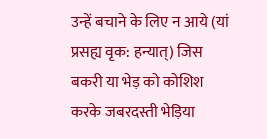उन्हें बचाने के लिए न आये (यां प्रसह्य वृक: हन्यात्) जिस बकरी या भेड़ को कोशिश करके जबरदस्ती भेड़िया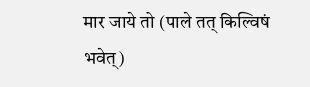मार जाये तो (पाले तत् किल्विषं भवेत्)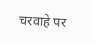चरवाहे पर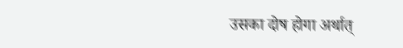उसका दोष होगा अर्थात्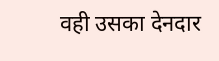वही उसका देनदार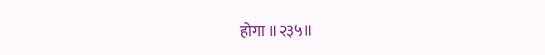होगा ॥२३५॥